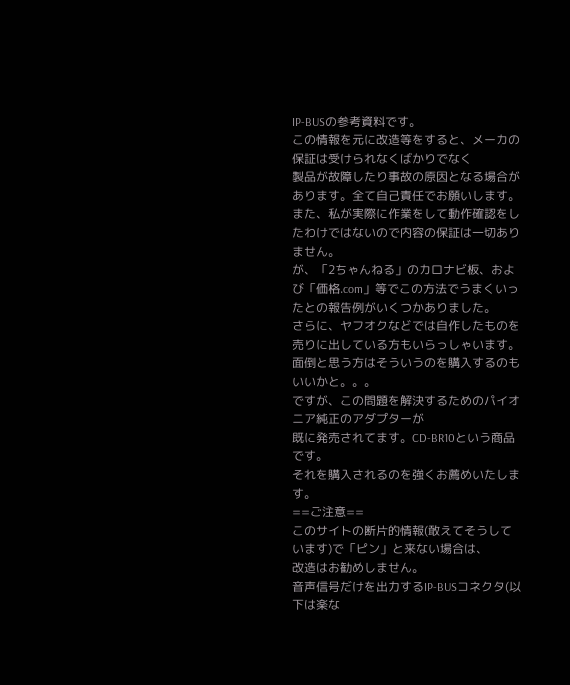IP-BUSの参考資料です。
この情報を元に改造等をすると、メーカの保証は受けられなくばかりでなく
製品が故障したり事故の原因となる場合があります。全て自己責任でお願いします。
また、私が実際に作業をして動作確認をしたわけではないので内容の保証は一切ありません。
が、「2ちゃんねる」のカロナビ板、および「価格.com」等でこの方法でうまくいったとの報告例がいくつかありました。
さらに、ヤフオクなどでは自作したものを売りに出している方もいらっしゃいます。
面倒と思う方はそういうのを購入するのもいいかと。。。
ですが、この問題を解決するためのパイオニア純正のアダプターが
既に発売されてます。CD-BR10という商品です。
それを購入されるのを強くお薦めいたします。
==ご注意==
このサイトの断片的情報(敢えてそうしています)で「ピン」と来ない場合は、
改造はお勧めしません。
音声信号だけを出力するIP-BUSコネクタ(以下は楽な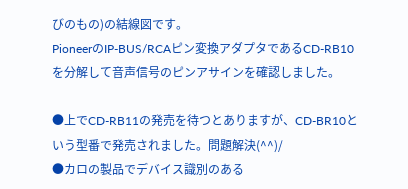びのもの)の結線図です。
PioneerのIP-BUS/RCAピン変換アダプタであるCD-RB10を分解して音声信号のピンアサインを確認しました。

●上でCD-RB11の発売を待つとありますが、CD-BR10という型番で発売されました。問題解決(^^)/
●カロの製品でデバイス識別のある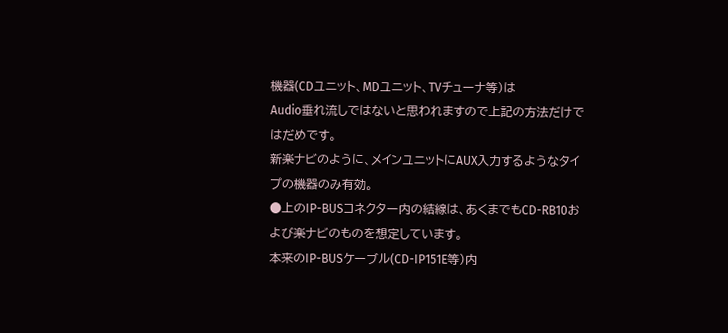機器(CDユニット、MDユニット、TVチューナ等)は
Audio垂れ流しではないと思われますので上記の方法だけではだめです。
新楽ナビのように、メインユニットにAUX入力するようなタイプの機器のみ有効。
●上のIP-BUSコネクター内の結線は、あくまでもCD-RB10および楽ナビのものを想定しています。
本来のIP-BUSケーブル(CD-IP151E等)内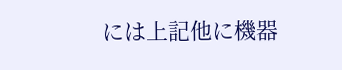には上記他に機器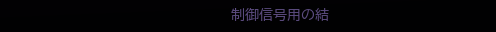制御信号用の結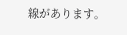線があります。